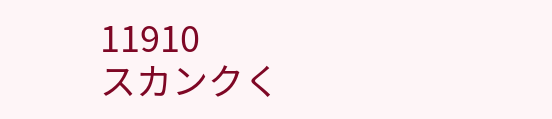11910
スカンクく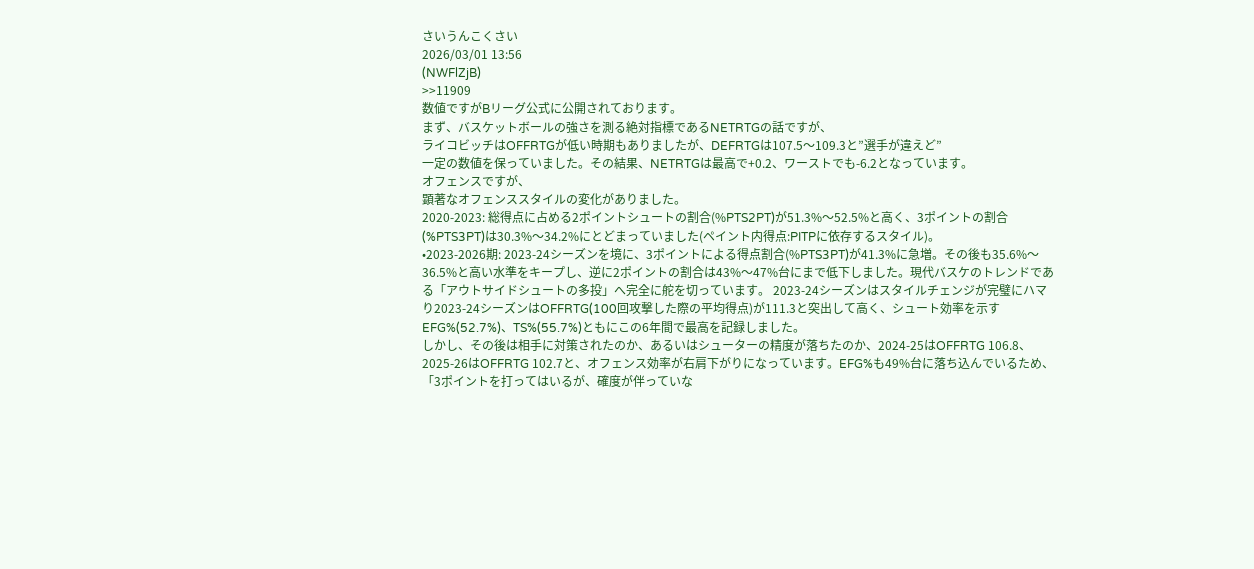さいうんこくさい
2026/03/01 13:56
(NWFlZjB)
>>11909
数値ですがBリーグ公式に公開されております。
まず、バスケットボールの強さを測る絶対指標であるNETRTGの話ですが、
ライコビッチはOFFRTGが低い時期もありましたが、DEFRTGは107.5〜109.3と”選手が違えど”
一定の数値を保っていました。その結果、NETRTGは最高で+0.2、ワーストでも-6.2となっています。
オフェンスですが、
顕著なオフェンススタイルの変化がありました。
2020-2023: 総得点に占める2ポイントシュートの割合(%PTS2PT)が51.3%〜52.5%と高く、3ポイントの割合(%PTS3PT)は30.3%〜34.2%にとどまっていました(ペイント内得点:PITPに依存するスタイル)。
•2023-2026期: 2023-24シーズンを境に、3ポイントによる得点割合(%PTS3PT)が41.3%に急増。その後も35.6%〜36.5%と高い水準をキープし、逆に2ポイントの割合は43%〜47%台にまで低下しました。現代バスケのトレンドである「アウトサイドシュートの多投」へ完全に舵を切っています。 2023-24シーズンはスタイルチェンジが完璧にハマり2023-24シーズンはOFFRTG(100回攻撃した際の平均得点)が111.3と突出して高く、シュート効率を示すEFG%(52.7%)、TS%(55.7%)ともにこの6年間で最高を記録しました。
しかし、その後は相手に対策されたのか、あるいはシューターの精度が落ちたのか、2024-25はOFFRTG 106.8、2025-26はOFFRTG 102.7と、オフェンス効率が右肩下がりになっています。EFG%も49%台に落ち込んでいるため、「3ポイントを打ってはいるが、確度が伴っていな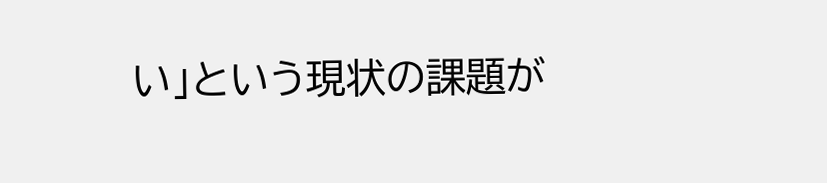い」という現状の課題が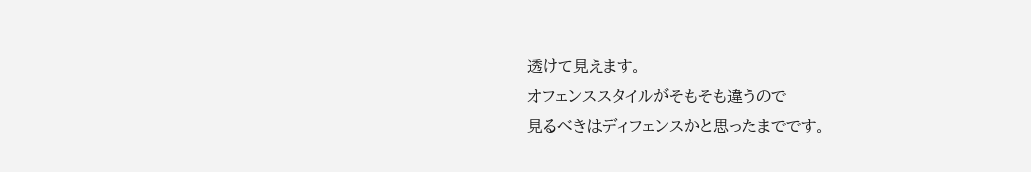透けて見えます。
オフェンススタイルがそもそも違うので
見るべきはディフェンスかと思ったまでです。